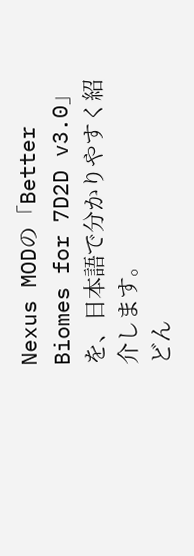Nexus MODの「Better Biomes for 7D2D v3.0」を、日本語で分かりやすく紹介します。
どん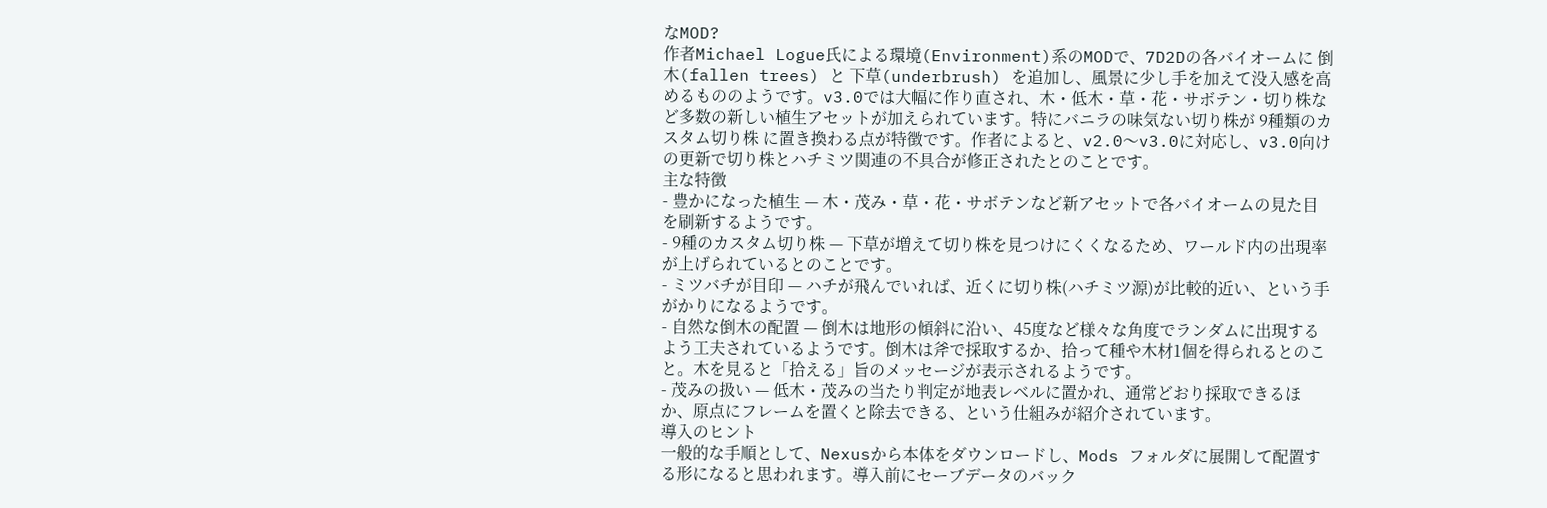なMOD?
作者Michael Logue氏による環境(Environment)系のMODで、7D2Dの各バイオームに 倒木(fallen trees) と 下草(underbrush) を追加し、風景に少し手を加えて没入感を高めるもののようです。v3.0では大幅に作り直され、木・低木・草・花・サボテン・切り株など多数の新しい植生アセットが加えられています。特にバニラの味気ない切り株が 9種類のカスタム切り株 に置き換わる点が特徴です。作者によると、v2.0〜v3.0に対応し、v3.0向けの更新で切り株とハチミツ関連の不具合が修正されたとのことです。
主な特徴
- 豊かになった植生 — 木・茂み・草・花・サボテンなど新アセットで各バイオームの見た目を刷新するようです。
- 9種のカスタム切り株 — 下草が増えて切り株を見つけにくくなるため、ワールド内の出現率が上げられているとのことです。
- ミツバチが目印 — ハチが飛んでいれば、近くに切り株(ハチミツ源)が比較的近い、という手がかりになるようです。
- 自然な倒木の配置 — 倒木は地形の傾斜に沿い、45度など様々な角度でランダムに出現するよう工夫されているようです。倒木は斧で採取するか、拾って種や木材1個を得られるとのこと。木を見ると「拾える」旨のメッセージが表示されるようです。
- 茂みの扱い — 低木・茂みの当たり判定が地表レベルに置かれ、通常どおり採取できるほか、原点にフレームを置くと除去できる、という仕組みが紹介されています。
導入のヒント
一般的な手順として、Nexusから本体をダウンロードし、Mods フォルダに展開して配置する形になると思われます。導入前にセーブデータのバック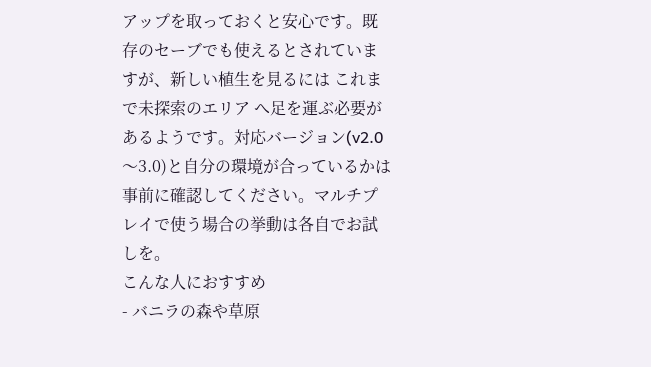アップを取っておくと安心です。既存のセーブでも使えるとされていますが、新しい植生を見るには これまで未探索のエリア へ足を運ぶ必要があるようです。対応バージョン(v2.0〜3.0)と自分の環境が合っているかは事前に確認してください。マルチプレイで使う場合の挙動は各自でお試しを。
こんな人におすすめ
- バニラの森や草原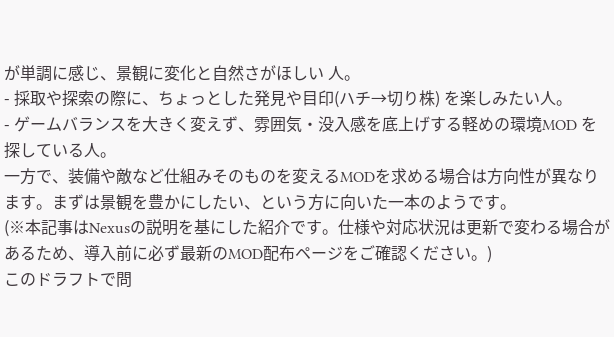が単調に感じ、景観に変化と自然さがほしい 人。
- 採取や探索の際に、ちょっとした発見や目印(ハチ→切り株) を楽しみたい人。
- ゲームバランスを大きく変えず、雰囲気・没入感を底上げする軽めの環境MOD を探している人。
一方で、装備や敵など仕組みそのものを変えるMODを求める場合は方向性が異なります。まずは景観を豊かにしたい、という方に向いた一本のようです。
(※本記事はNexusの説明を基にした紹介です。仕様や対応状況は更新で変わる場合があるため、導入前に必ず最新のMOD配布ページをご確認ください。)
このドラフトで問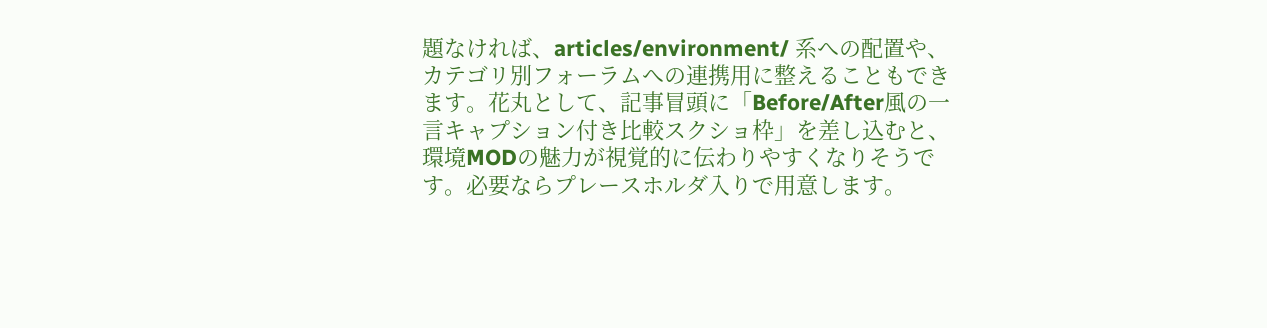題なければ、articles/environment/ 系への配置や、カテゴリ別フォーラムへの連携用に整えることもできます。花丸として、記事冒頭に「Before/After風の一言キャプション付き比較スクショ枠」を差し込むと、環境MODの魅力が視覚的に伝わりやすくなりそうです。必要ならプレースホルダ入りで用意します。